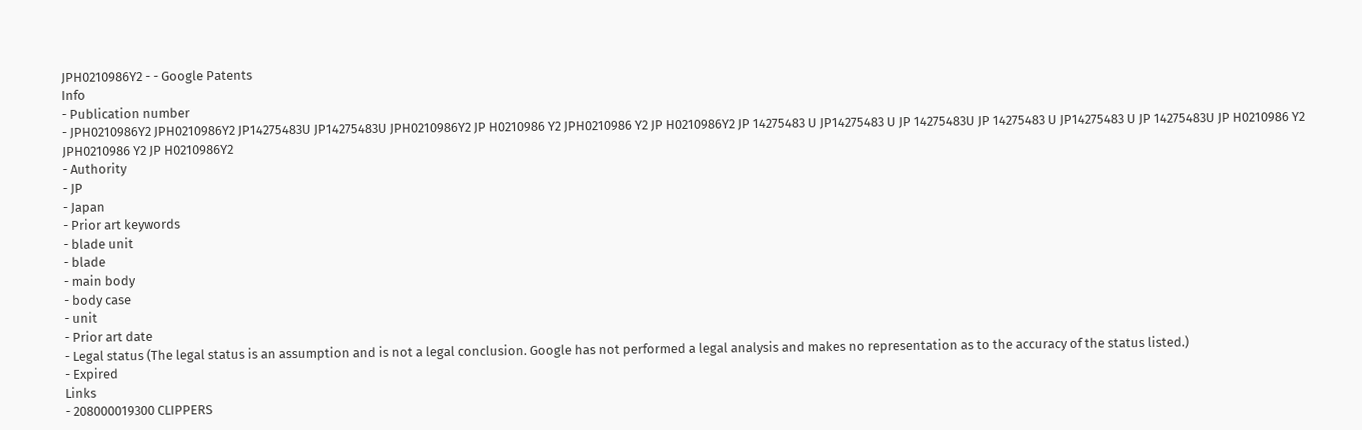JPH0210986Y2 - - Google Patents
Info
- Publication number
- JPH0210986Y2 JPH0210986Y2 JP14275483U JP14275483U JPH0210986Y2 JP H0210986 Y2 JPH0210986 Y2 JP H0210986Y2 JP 14275483 U JP14275483 U JP 14275483U JP 14275483 U JP14275483 U JP 14275483U JP H0210986 Y2 JPH0210986 Y2 JP H0210986Y2
- Authority
- JP
- Japan
- Prior art keywords
- blade unit
- blade
- main body
- body case
- unit
- Prior art date
- Legal status (The legal status is an assumption and is not a legal conclusion. Google has not performed a legal analysis and makes no representation as to the accuracy of the status listed.)
- Expired
Links
- 208000019300 CLIPPERS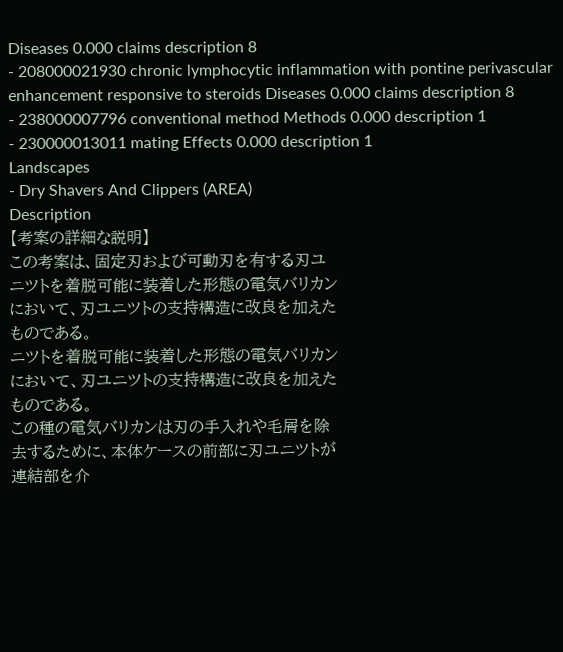Diseases 0.000 claims description 8
- 208000021930 chronic lymphocytic inflammation with pontine perivascular enhancement responsive to steroids Diseases 0.000 claims description 8
- 238000007796 conventional method Methods 0.000 description 1
- 230000013011 mating Effects 0.000 description 1
Landscapes
- Dry Shavers And Clippers (AREA)
Description
【考案の詳細な説明】
この考案は、固定刃および可動刃を有する刃ユ
ニツトを着脱可能に装着した形態の電気バリカン
において、刃ユニツトの支持構造に改良を加えた
ものである。
ニツトを着脱可能に装着した形態の電気バリカン
において、刃ユニツトの支持構造に改良を加えた
ものである。
この種の電気バリカンは刃の手入れや毛屑を除
去するために、本体ケースの前部に刃ユニツトが
連結部を介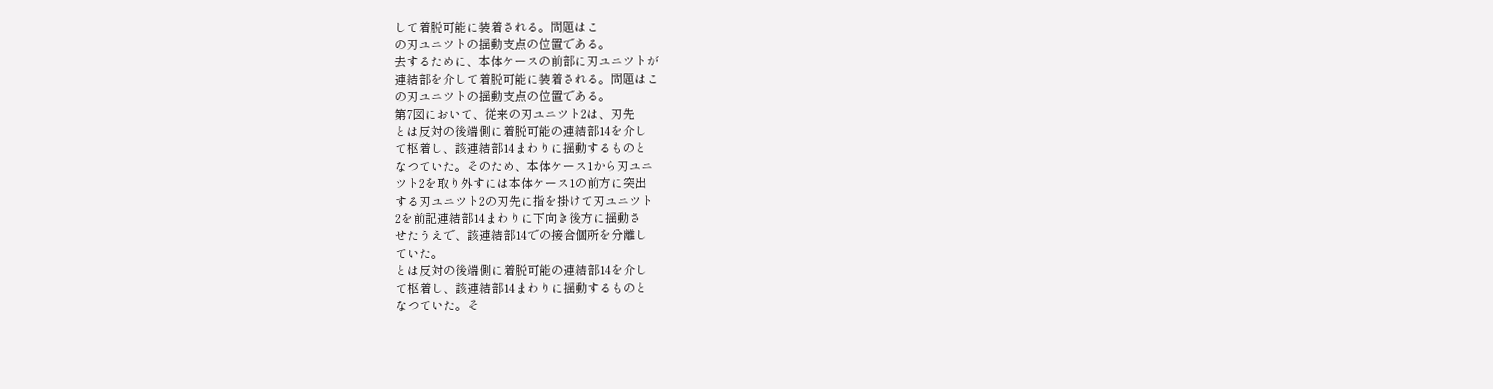して着脱可能に装着される。問題はこ
の刃ユニツトの揺動支点の位置である。
去するために、本体ケースの前部に刃ユニツトが
連結部を介して着脱可能に装着される。問題はこ
の刃ユニツトの揺動支点の位置である。
第7図において、従来の刃ユニツト2は、刃先
とは反対の後端側に着脱可能の連結部14を介し
て枢着し、該連結部14まわりに揺動するものと
なつていた。そのため、本体ケース1から刃ユニ
ツト2を取り外すには本体ケース1の前方に突出
する刃ユニツト2の刃先に指を掛けて刃ユニツト
2を前記連結部14まわりに下向き後方に揺動さ
せたうえで、該連結部14での接合個所を分離し
ていた。
とは反対の後端側に着脱可能の連結部14を介し
て枢着し、該連結部14まわりに揺動するものと
なつていた。そ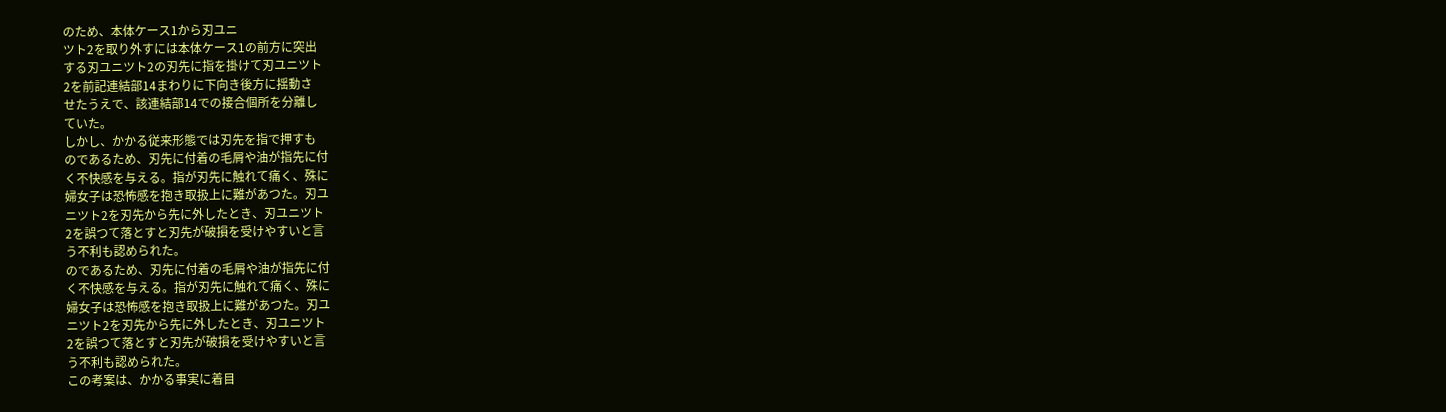のため、本体ケース1から刃ユニ
ツト2を取り外すには本体ケース1の前方に突出
する刃ユニツト2の刃先に指を掛けて刃ユニツト
2を前記連結部14まわりに下向き後方に揺動さ
せたうえで、該連結部14での接合個所を分離し
ていた。
しかし、かかる従来形態では刃先を指で押すも
のであるため、刃先に付着の毛屑や油が指先に付
く不快感を与える。指が刃先に触れて痛く、殊に
婦女子は恐怖感を抱き取扱上に難があつた。刃ユ
ニツト2を刃先から先に外したとき、刃ユニツト
2を誤つて落とすと刃先が破損を受けやすいと言
う不利も認められた。
のであるため、刃先に付着の毛屑や油が指先に付
く不快感を与える。指が刃先に触れて痛く、殊に
婦女子は恐怖感を抱き取扱上に難があつた。刃ユ
ニツト2を刃先から先に外したとき、刃ユニツト
2を誤つて落とすと刃先が破損を受けやすいと言
う不利も認められた。
この考案は、かかる事実に着目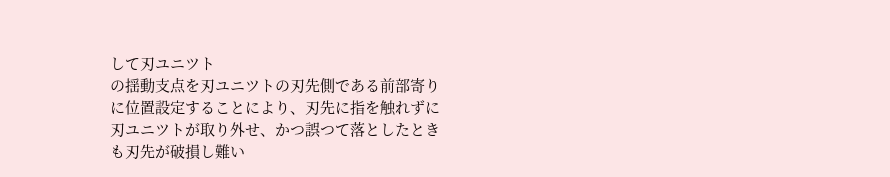して刃ユニツト
の揺動支点を刃ユニツトの刃先側である前部寄り
に位置設定することにより、刃先に指を触れずに
刃ユニツトが取り外せ、かつ誤つて落としたとき
も刃先が破損し難い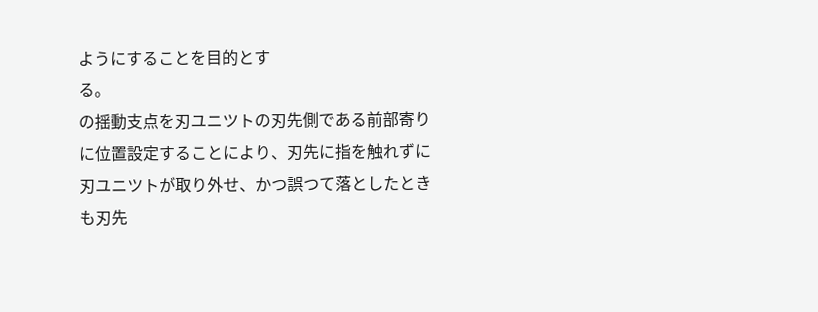ようにすることを目的とす
る。
の揺動支点を刃ユニツトの刃先側である前部寄り
に位置設定することにより、刃先に指を触れずに
刃ユニツトが取り外せ、かつ誤つて落としたとき
も刃先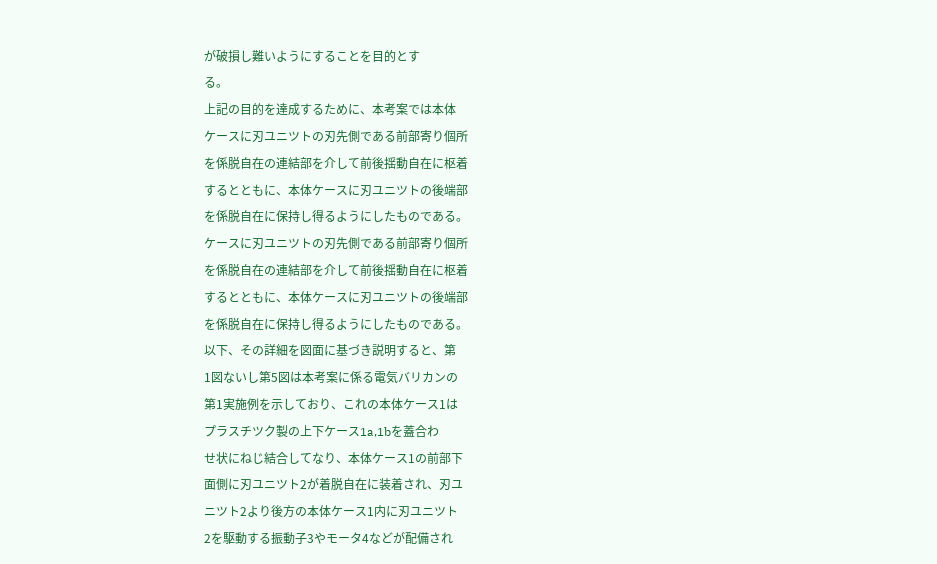が破損し難いようにすることを目的とす
る。
上記の目的を達成するために、本考案では本体
ケースに刃ユニツトの刃先側である前部寄り個所
を係脱自在の連結部を介して前後揺動自在に枢着
するとともに、本体ケースに刃ユニツトの後端部
を係脱自在に保持し得るようにしたものである。
ケースに刃ユニツトの刃先側である前部寄り個所
を係脱自在の連結部を介して前後揺動自在に枢着
するとともに、本体ケースに刃ユニツトの後端部
を係脱自在に保持し得るようにしたものである。
以下、その詳細を図面に基づき説明すると、第
1図ないし第5図は本考案に係る電気バリカンの
第1実施例を示しており、これの本体ケース1は
プラスチツク製の上下ケース1a,1bを蓋合わ
せ状にねじ結合してなり、本体ケース1の前部下
面側に刃ユニツト2が着脱自在に装着され、刃ユ
ニツト2より後方の本体ケース1内に刃ユニツト
2を駆動する振動子3やモータ4などが配備され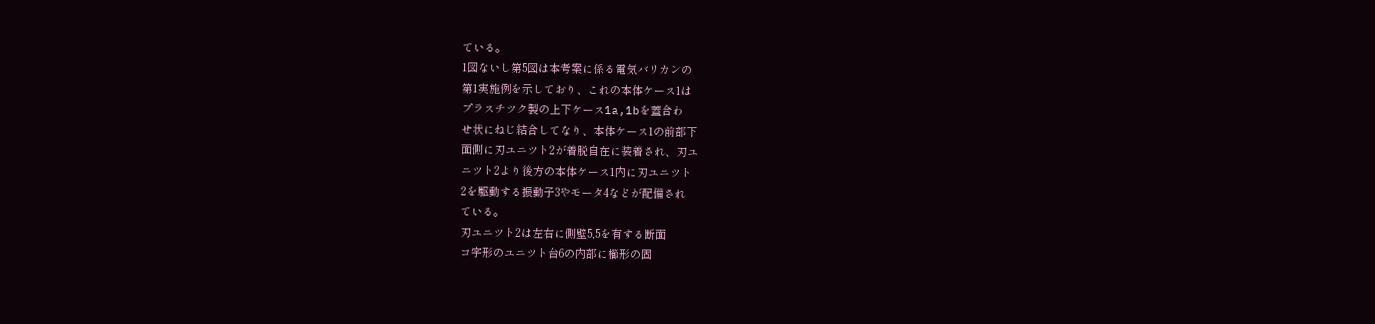ている。
1図ないし第5図は本考案に係る電気バリカンの
第1実施例を示しており、これの本体ケース1は
プラスチツク製の上下ケース1a,1bを蓋合わ
せ状にねじ結合してなり、本体ケース1の前部下
面側に刃ユニツト2が着脱自在に装着され、刃ユ
ニツト2より後方の本体ケース1内に刃ユニツト
2を駆動する振動子3やモータ4などが配備され
ている。
刃ユニツト2は左右に側壁5,5を有する断面
コ字形のユニツト台6の内部に櫛形の固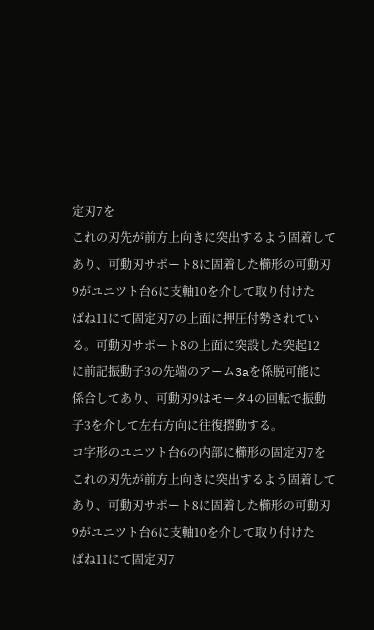定刃7を
これの刃先が前方上向きに突出するよう固着して
あり、可動刃サポート8に固着した櫛形の可動刃
9がユニツト台6に支軸10を介して取り付けた
ばね11にて固定刃7の上面に押圧付勢されてい
る。可動刃サポート8の上面に突設した突起12
に前記振動子3の先端のアーム3aを係脱可能に
係合してあり、可動刃9はモータ4の回転で振動
子3を介して左右方向に往復摺動する。
コ字形のユニツト台6の内部に櫛形の固定刃7を
これの刃先が前方上向きに突出するよう固着して
あり、可動刃サポート8に固着した櫛形の可動刃
9がユニツト台6に支軸10を介して取り付けた
ばね11にて固定刃7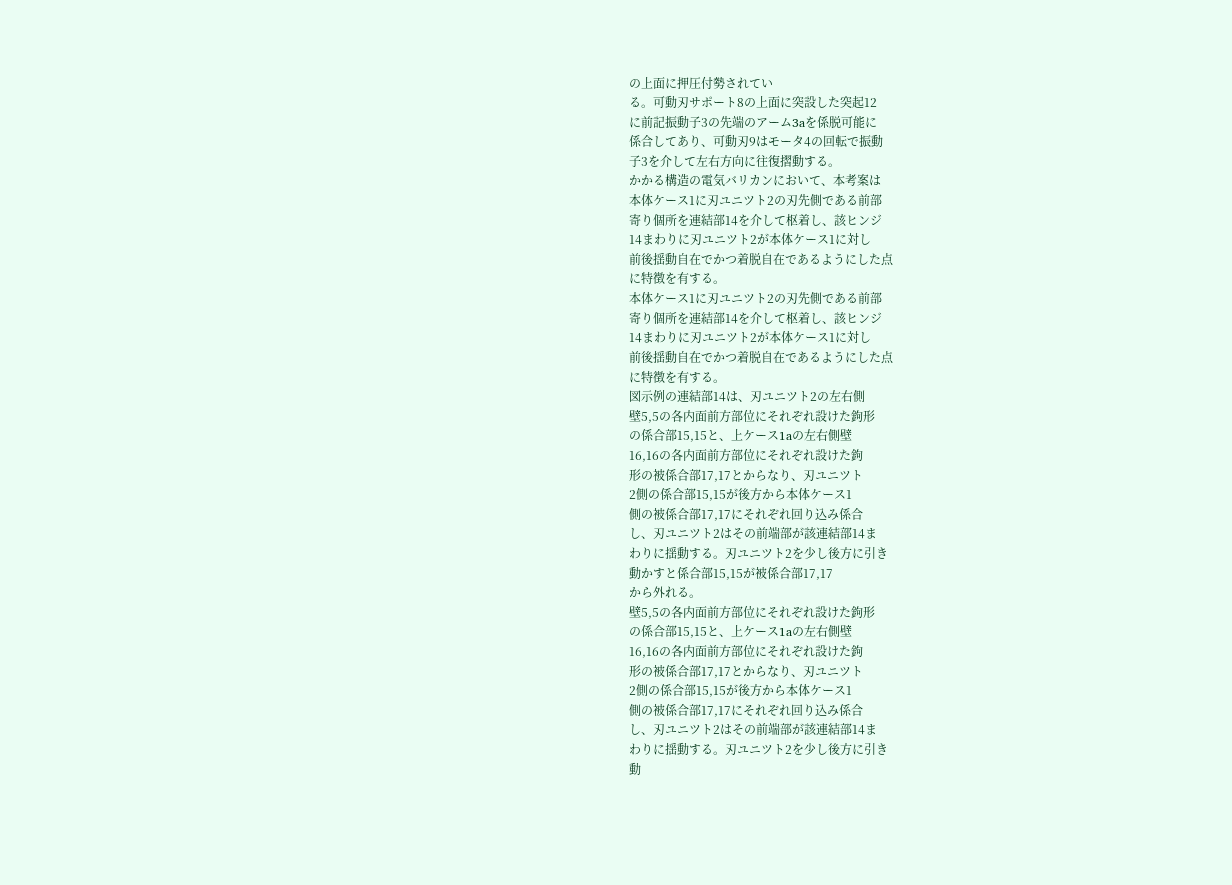の上面に押圧付勢されてい
る。可動刃サポート8の上面に突設した突起12
に前記振動子3の先端のアーム3aを係脱可能に
係合してあり、可動刃9はモータ4の回転で振動
子3を介して左右方向に往復摺動する。
かかる構造の電気バリカンにおいて、本考案は
本体ケース1に刃ユニツト2の刃先側である前部
寄り個所を連結部14を介して枢着し、該ヒンジ
14まわりに刃ユニツト2が本体ケース1に対し
前後揺動自在でかつ着脱自在であるようにした点
に特徴を有する。
本体ケース1に刃ユニツト2の刃先側である前部
寄り個所を連結部14を介して枢着し、該ヒンジ
14まわりに刃ユニツト2が本体ケース1に対し
前後揺動自在でかつ着脱自在であるようにした点
に特徴を有する。
図示例の連結部14は、刃ユニツト2の左右側
壁5,5の各内面前方部位にそれぞれ設けた鉤形
の係合部15,15と、上ケース1aの左右側壁
16,16の各内面前方部位にそれぞれ設けた鉤
形の被係合部17,17とからなり、刃ユニツト
2側の係合部15,15が後方から本体ケース1
側の被係合部17,17にそれぞれ回り込み係合
し、刃ユニツト2はその前端部が該連結部14ま
わりに揺動する。刃ユニツト2を少し後方に引き
動かすと係合部15,15が被係合部17,17
から外れる。
壁5,5の各内面前方部位にそれぞれ設けた鉤形
の係合部15,15と、上ケース1aの左右側壁
16,16の各内面前方部位にそれぞれ設けた鉤
形の被係合部17,17とからなり、刃ユニツト
2側の係合部15,15が後方から本体ケース1
側の被係合部17,17にそれぞれ回り込み係合
し、刃ユニツト2はその前端部が該連結部14ま
わりに揺動する。刃ユニツト2を少し後方に引き
動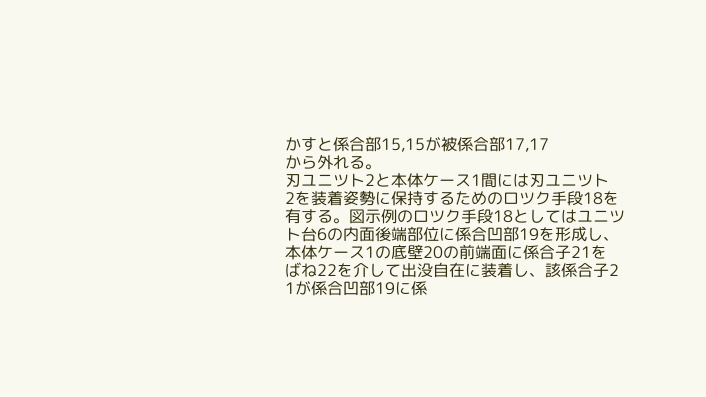かすと係合部15,15が被係合部17,17
から外れる。
刃ユニツト2と本体ケース1間には刃ユニツト
2を装着姿勢に保持するためのロツク手段18を
有する。図示例のロツク手段18としてはユニツ
ト台6の内面後端部位に係合凹部19を形成し、
本体ケース1の底壁20の前端面に係合子21を
ばね22を介して出没自在に装着し、該係合子2
1が係合凹部19に係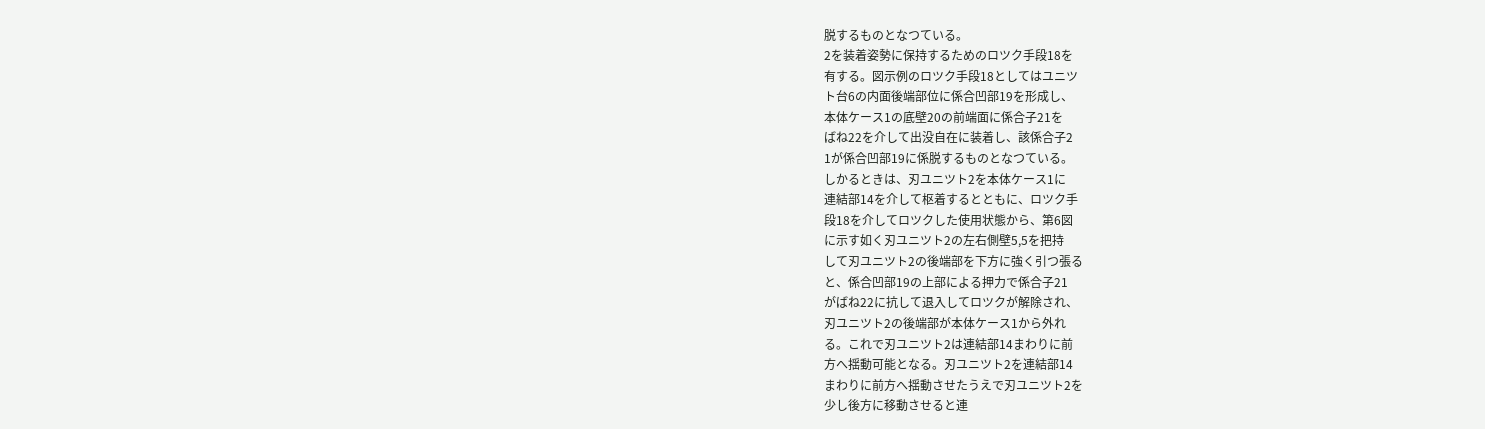脱するものとなつている。
2を装着姿勢に保持するためのロツク手段18を
有する。図示例のロツク手段18としてはユニツ
ト台6の内面後端部位に係合凹部19を形成し、
本体ケース1の底壁20の前端面に係合子21を
ばね22を介して出没自在に装着し、該係合子2
1が係合凹部19に係脱するものとなつている。
しかるときは、刃ユニツト2を本体ケース1に
連結部14を介して枢着するとともに、ロツク手
段18を介してロツクした使用状態から、第6図
に示す如く刃ユニツト2の左右側壁5,5を把持
して刃ユニツト2の後端部を下方に強く引つ張る
と、係合凹部19の上部による押力で係合子21
がばね22に抗して退入してロツクが解除され、
刃ユニツト2の後端部が本体ケース1から外れ
る。これで刃ユニツト2は連結部14まわりに前
方へ揺動可能となる。刃ユニツト2を連結部14
まわりに前方へ揺動させたうえで刃ユニツト2を
少し後方に移動させると連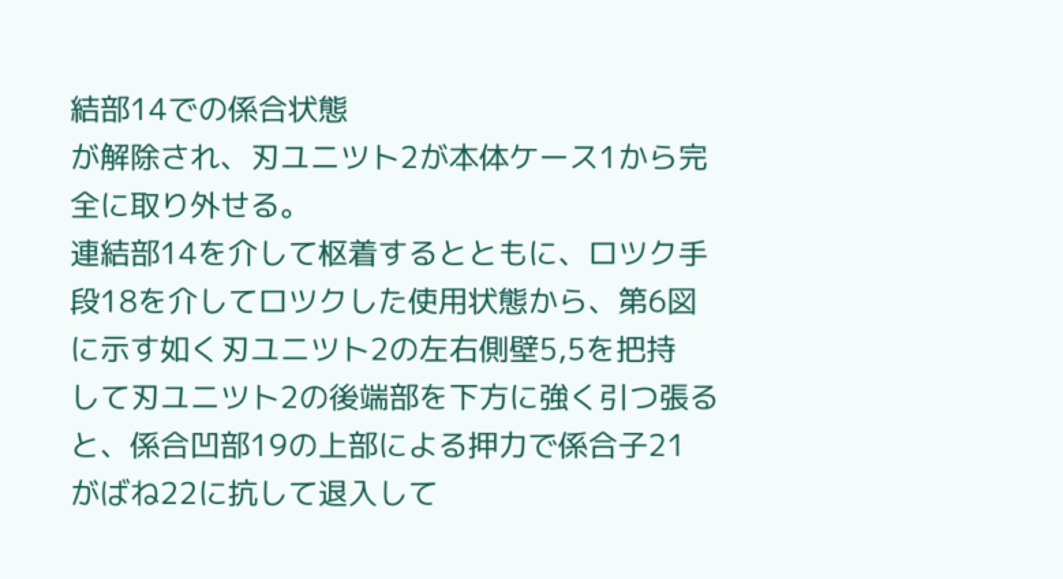結部14での係合状態
が解除され、刃ユニツト2が本体ケース1から完
全に取り外せる。
連結部14を介して枢着するとともに、ロツク手
段18を介してロツクした使用状態から、第6図
に示す如く刃ユニツト2の左右側壁5,5を把持
して刃ユニツト2の後端部を下方に強く引つ張る
と、係合凹部19の上部による押力で係合子21
がばね22に抗して退入して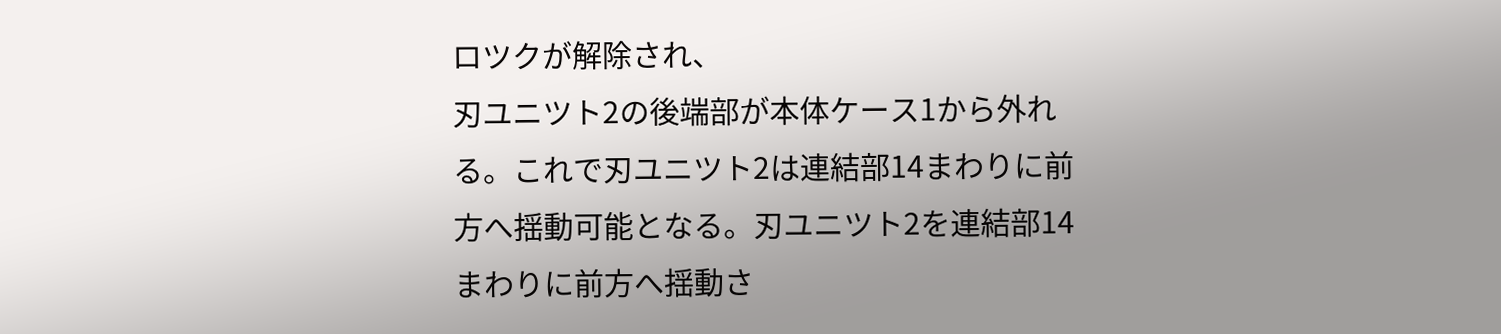ロツクが解除され、
刃ユニツト2の後端部が本体ケース1から外れ
る。これで刃ユニツト2は連結部14まわりに前
方へ揺動可能となる。刃ユニツト2を連結部14
まわりに前方へ揺動さ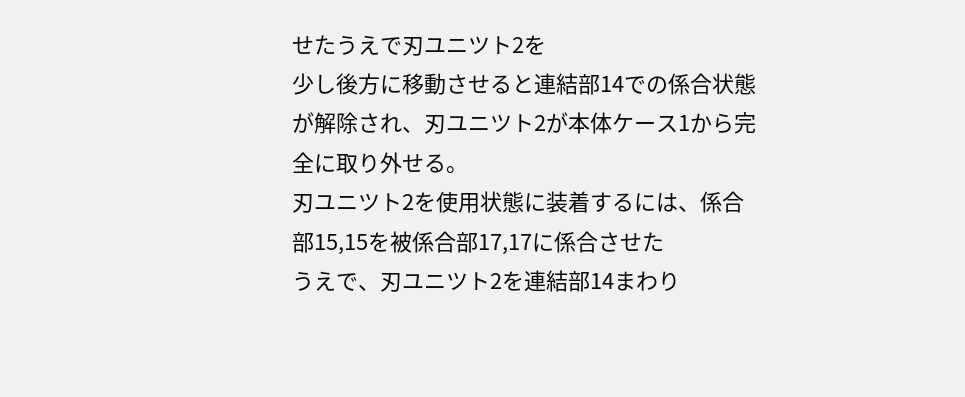せたうえで刃ユニツト2を
少し後方に移動させると連結部14での係合状態
が解除され、刃ユニツト2が本体ケース1から完
全に取り外せる。
刃ユニツト2を使用状態に装着するには、係合
部15,15を被係合部17,17に係合させた
うえで、刃ユニツト2を連結部14まわり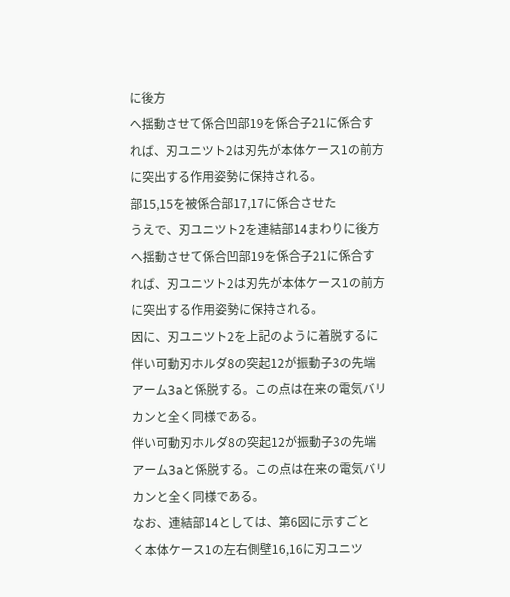に後方
へ揺動させて係合凹部19を係合子21に係合す
れば、刃ユニツト2は刃先が本体ケース1の前方
に突出する作用姿勢に保持される。
部15,15を被係合部17,17に係合させた
うえで、刃ユニツト2を連結部14まわりに後方
へ揺動させて係合凹部19を係合子21に係合す
れば、刃ユニツト2は刃先が本体ケース1の前方
に突出する作用姿勢に保持される。
因に、刃ユニツト2を上記のように着脱するに
伴い可動刃ホルダ8の突起12が振動子3の先端
アーム3aと係脱する。この点は在来の電気バリ
カンと全く同様である。
伴い可動刃ホルダ8の突起12が振動子3の先端
アーム3aと係脱する。この点は在来の電気バリ
カンと全く同様である。
なお、連結部14としては、第6図に示すごと
く本体ケース1の左右側壁16,16に刃ユニツ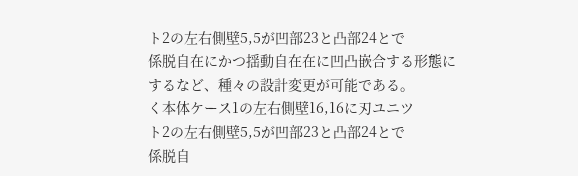ト2の左右側壁5,5が凹部23と凸部24とで
係脱自在にかつ揺動自在在に凹凸嵌合する形態に
するなど、種々の設計変更が可能である。
く本体ケース1の左右側壁16,16に刃ユニツ
ト2の左右側壁5,5が凹部23と凸部24とで
係脱自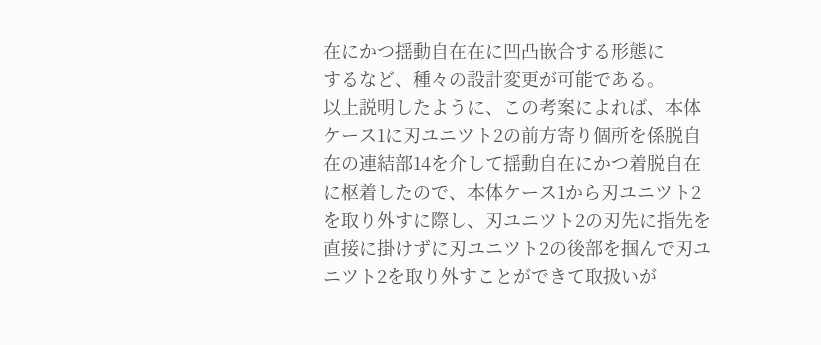在にかつ揺動自在在に凹凸嵌合する形態に
するなど、種々の設計変更が可能である。
以上説明したように、この考案によれば、本体
ケース1に刃ユニツト2の前方寄り個所を係脱自
在の連結部14を介して揺動自在にかつ着脱自在
に枢着したので、本体ケース1から刃ユニツト2
を取り外すに際し、刃ユニツト2の刃先に指先を
直接に掛けずに刃ユニツト2の後部を掴んで刃ユ
ニツト2を取り外すことができて取扱いが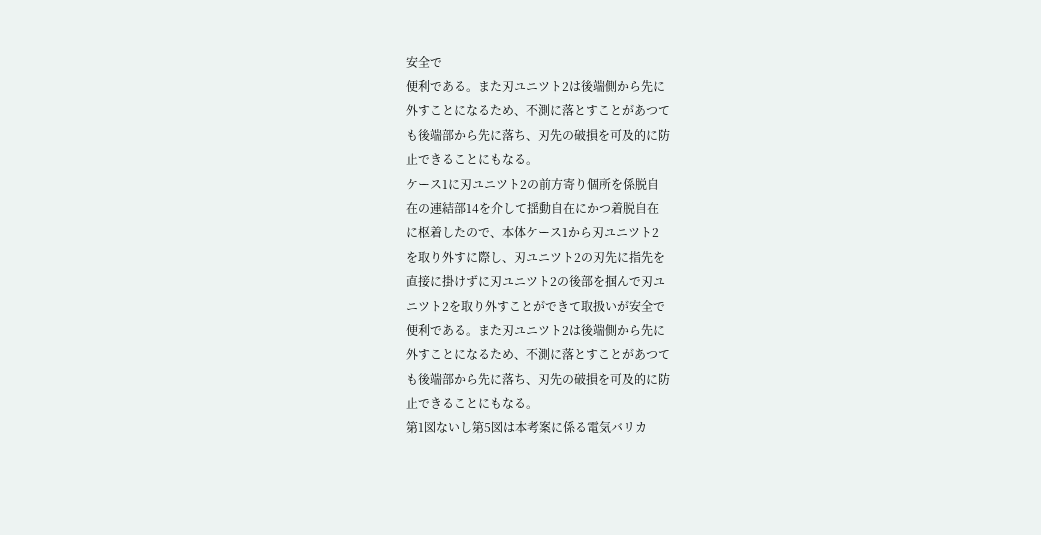安全で
便利である。また刃ユニツト2は後端側から先に
外すことになるため、不測に落とすことがあつて
も後端部から先に落ち、刃先の破損を可及的に防
止できることにもなる。
ケース1に刃ユニツト2の前方寄り個所を係脱自
在の連結部14を介して揺動自在にかつ着脱自在
に枢着したので、本体ケース1から刃ユニツト2
を取り外すに際し、刃ユニツト2の刃先に指先を
直接に掛けずに刃ユニツト2の後部を掴んで刃ユ
ニツト2を取り外すことができて取扱いが安全で
便利である。また刃ユニツト2は後端側から先に
外すことになるため、不測に落とすことがあつて
も後端部から先に落ち、刃先の破損を可及的に防
止できることにもなる。
第1図ないし第5図は本考案に係る電気バリカ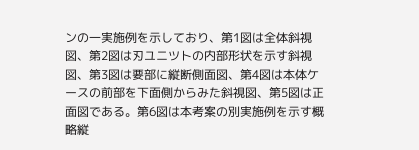ンの一実施例を示しており、第1図は全体斜視
図、第2図は刃ユニツトの内部形状を示す斜視
図、第3図は要部に縦断側面図、第4図は本体ケ
ースの前部を下面側からみた斜視図、第5図は正
面図である。第6図は本考案の別実施例を示す概
略縦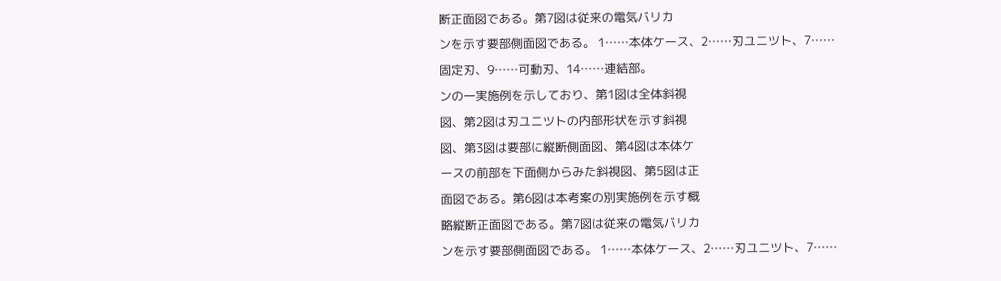断正面図である。第7図は従来の電気バリカ
ンを示す要部側面図である。 1……本体ケース、2……刃ユニツト、7……
固定刃、9……可動刃、14……連結部。
ンの一実施例を示しており、第1図は全体斜視
図、第2図は刃ユニツトの内部形状を示す斜視
図、第3図は要部に縦断側面図、第4図は本体ケ
ースの前部を下面側からみた斜視図、第5図は正
面図である。第6図は本考案の別実施例を示す概
略縦断正面図である。第7図は従来の電気バリカ
ンを示す要部側面図である。 1……本体ケース、2……刃ユニツト、7……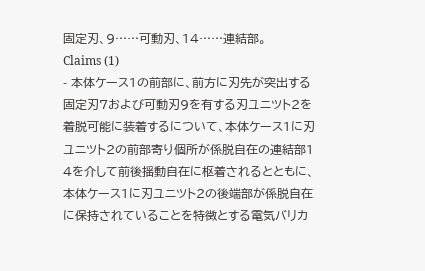固定刃、9……可動刃、14……連結部。
Claims (1)
- 本体ケース1の前部に、前方に刃先が突出する
固定刃7および可動刃9を有する刃ユニツト2を
着脱可能に装着するについて、本体ケース1に刃
ユニツト2の前部寄り個所が係脱自在の連結部1
4を介して前後揺動自在に枢着されるとともに、
本体ケース1に刃ユニツト2の後端部が係脱自在
に保持されていることを特徴とする電気バリカ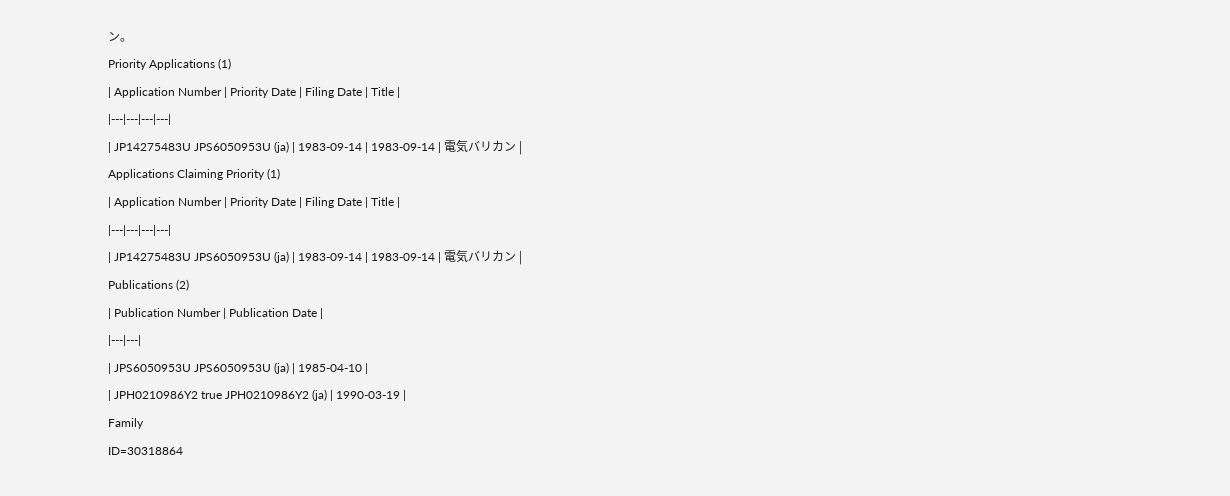ン。
Priority Applications (1)
| Application Number | Priority Date | Filing Date | Title |
|---|---|---|---|
| JP14275483U JPS6050953U (ja) | 1983-09-14 | 1983-09-14 | 電気バリカン |
Applications Claiming Priority (1)
| Application Number | Priority Date | Filing Date | Title |
|---|---|---|---|
| JP14275483U JPS6050953U (ja) | 1983-09-14 | 1983-09-14 | 電気バリカン |
Publications (2)
| Publication Number | Publication Date |
|---|---|
| JPS6050953U JPS6050953U (ja) | 1985-04-10 |
| JPH0210986Y2 true JPH0210986Y2 (ja) | 1990-03-19 |
Family
ID=30318864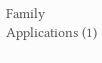Family Applications (1)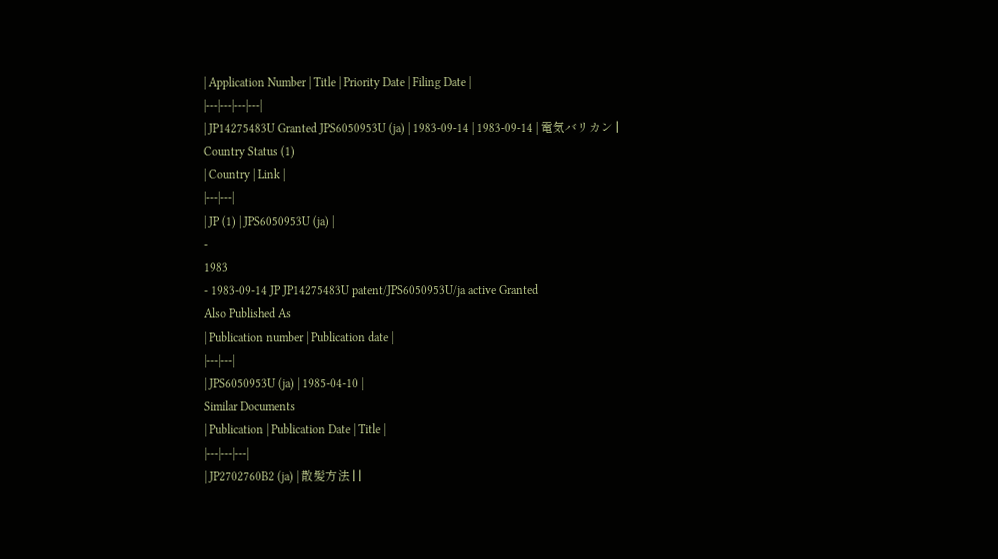| Application Number | Title | Priority Date | Filing Date |
|---|---|---|---|
| JP14275483U Granted JPS6050953U (ja) | 1983-09-14 | 1983-09-14 | 電気バリカン |
Country Status (1)
| Country | Link |
|---|---|
| JP (1) | JPS6050953U (ja) |
-
1983
- 1983-09-14 JP JP14275483U patent/JPS6050953U/ja active Granted
Also Published As
| Publication number | Publication date |
|---|---|
| JPS6050953U (ja) | 1985-04-10 |
Similar Documents
| Publication | Publication Date | Title |
|---|---|---|
| JP2702760B2 (ja) | 散髪方法 | |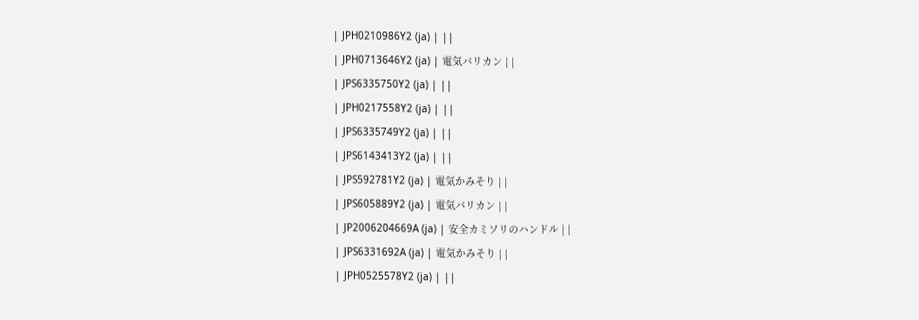| JPH0210986Y2 (ja) | ||
| JPH0713646Y2 (ja) | 電気バリカン | |
| JPS6335750Y2 (ja) | ||
| JPH0217558Y2 (ja) | ||
| JPS6335749Y2 (ja) | ||
| JPS6143413Y2 (ja) | ||
| JPS592781Y2 (ja) | 電気かみそり | |
| JPS605889Y2 (ja) | 電気バリカン | |
| JP2006204669A (ja) | 安全カミソリのハンドル | |
| JPS6331692A (ja) | 電気かみそり | |
| JPH0525578Y2 (ja) | ||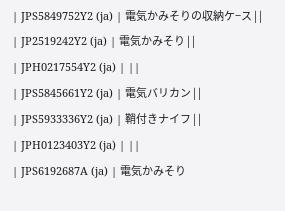| JPS5849752Y2 (ja) | 電気かみそりの収納ケ−ス | |
| JP2519242Y2 (ja) | 電気かみそり | |
| JPH0217554Y2 (ja) | ||
| JPS5845661Y2 (ja) | 電気バリカン | |
| JPS5933336Y2 (ja) | 鞘付きナイフ | |
| JPH0123403Y2 (ja) | ||
| JPS6192687A (ja) | 電気かみそり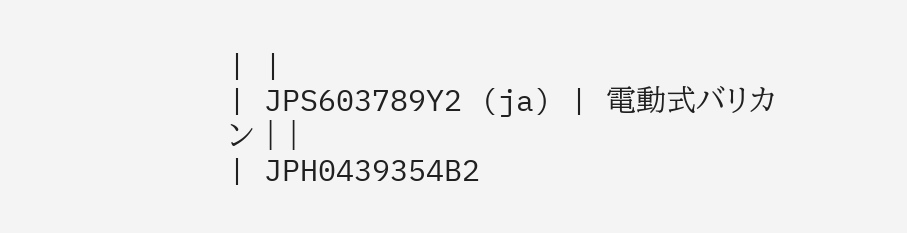| |
| JPS603789Y2 (ja) | 電動式バリカン | |
| JPH0439354B2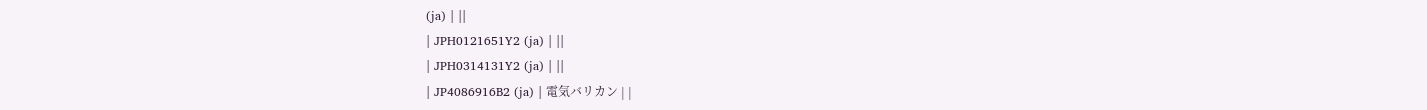(ja) | ||
| JPH0121651Y2 (ja) | ||
| JPH0314131Y2 (ja) | ||
| JP4086916B2 (ja) | 電気バリカン | |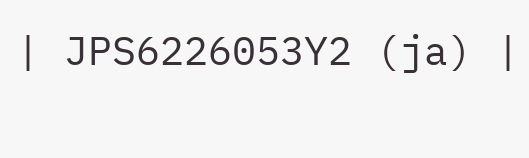| JPS6226053Y2 (ja) |